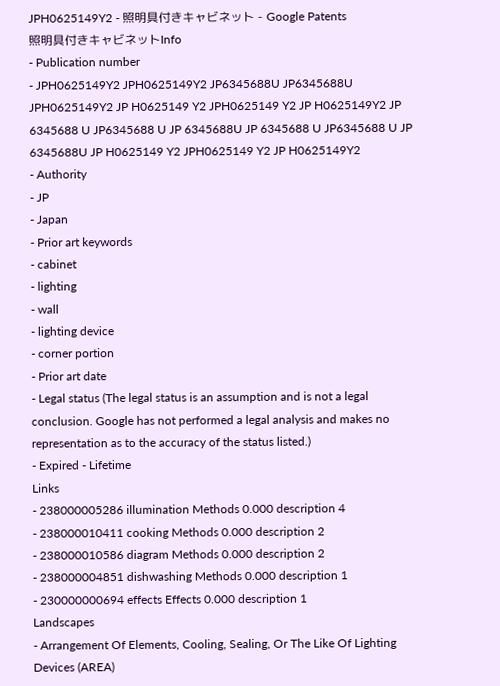JPH0625149Y2 - 照明具付きキャビネット - Google Patents
照明具付きキャビネットInfo
- Publication number
- JPH0625149Y2 JPH0625149Y2 JP6345688U JP6345688U JPH0625149Y2 JP H0625149 Y2 JPH0625149 Y2 JP H0625149Y2 JP 6345688 U JP6345688 U JP 6345688U JP 6345688 U JP6345688 U JP 6345688U JP H0625149 Y2 JPH0625149 Y2 JP H0625149Y2
- Authority
- JP
- Japan
- Prior art keywords
- cabinet
- lighting
- wall
- lighting device
- corner portion
- Prior art date
- Legal status (The legal status is an assumption and is not a legal conclusion. Google has not performed a legal analysis and makes no representation as to the accuracy of the status listed.)
- Expired - Lifetime
Links
- 238000005286 illumination Methods 0.000 description 4
- 238000010411 cooking Methods 0.000 description 2
- 238000010586 diagram Methods 0.000 description 2
- 238000004851 dishwashing Methods 0.000 description 1
- 230000000694 effects Effects 0.000 description 1
Landscapes
- Arrangement Of Elements, Cooling, Sealing, Or The Like Of Lighting Devices (AREA)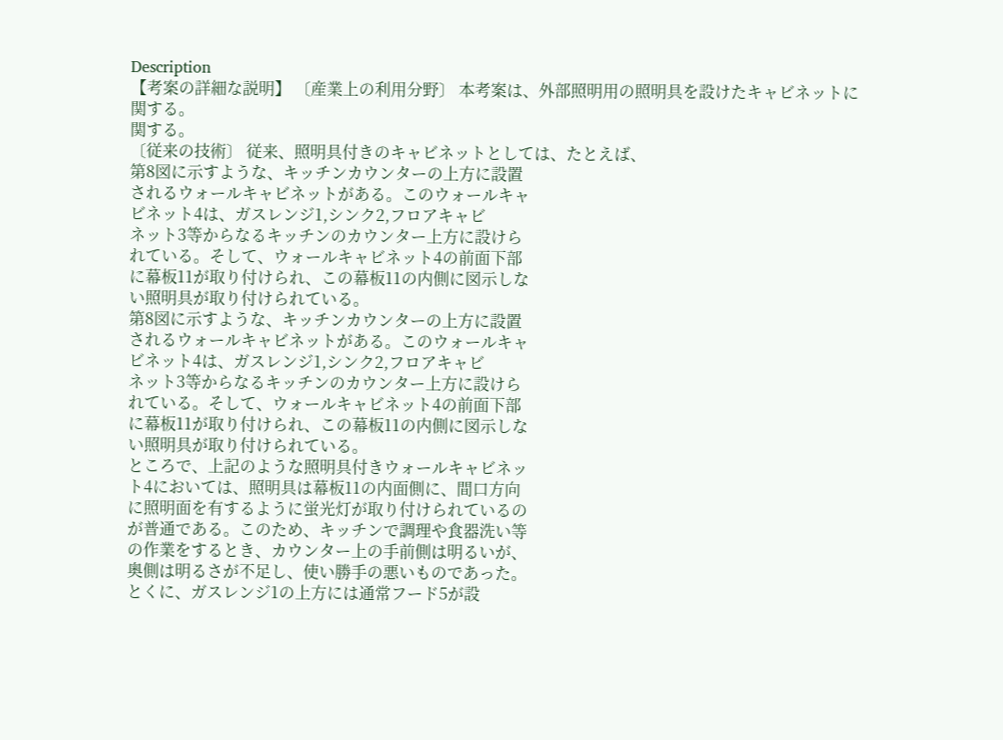Description
【考案の詳細な説明】 〔産業上の利用分野〕 本考案は、外部照明用の照明具を設けたキャビネットに
関する。
関する。
〔従来の技術〕 従来、照明具付きのキャビネットとしては、たとえば、
第8図に示すような、キッチンカウンターの上方に設置
されるウォールキャビネットがある。このウォールキャ
ビネット4は、ガスレンジ1,シンク2,フロアキャビ
ネット3等からなるキッチンのカウンター上方に設けら
れている。そして、ウォールキャビネット4の前面下部
に幕板11が取り付けられ、この幕板11の内側に図示しな
い照明具が取り付けられている。
第8図に示すような、キッチンカウンターの上方に設置
されるウォールキャビネットがある。このウォールキャ
ビネット4は、ガスレンジ1,シンク2,フロアキャビ
ネット3等からなるキッチンのカウンター上方に設けら
れている。そして、ウォールキャビネット4の前面下部
に幕板11が取り付けられ、この幕板11の内側に図示しな
い照明具が取り付けられている。
ところで、上記のような照明具付きウォールキャビネッ
ト4においては、照明具は幕板11の内面側に、間口方向
に照明面を有するように蛍光灯が取り付けられているの
が普通である。このため、キッチンで調理や食器洗い等
の作業をするとき、カウンター上の手前側は明るいが、
奥側は明るさが不足し、使い勝手の悪いものであった。
とくに、ガスレンジ1の上方には通常フード5が設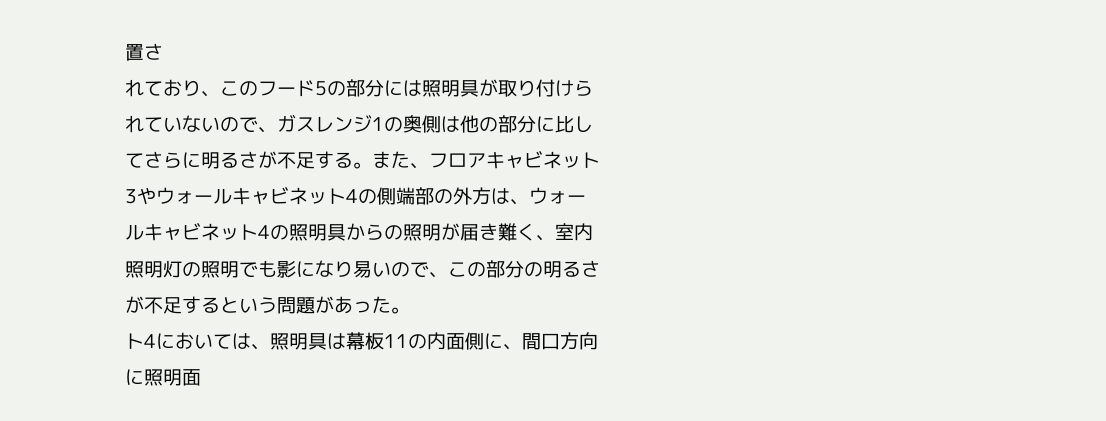置さ
れており、このフード5の部分には照明具が取り付けら
れていないので、ガスレンジ1の奥側は他の部分に比し
てさらに明るさが不足する。また、フロアキャビネット
3やウォールキャビネット4の側端部の外方は、ウォー
ルキャビネット4の照明具からの照明が届き難く、室内
照明灯の照明でも影になり易いので、この部分の明るさ
が不足するという問題があった。
ト4においては、照明具は幕板11の内面側に、間口方向
に照明面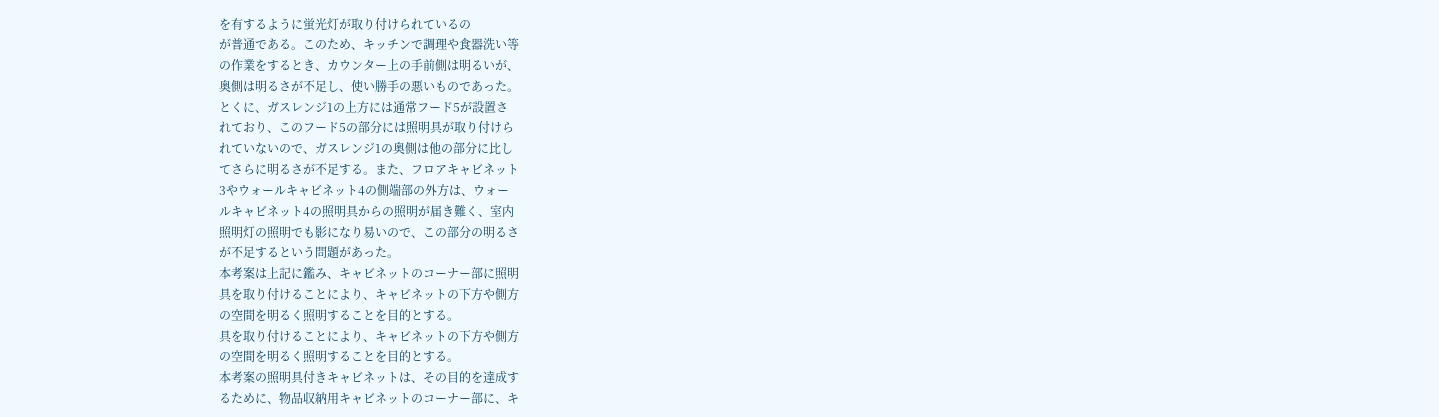を有するように蛍光灯が取り付けられているの
が普通である。このため、キッチンで調理や食器洗い等
の作業をするとき、カウンター上の手前側は明るいが、
奥側は明るさが不足し、使い勝手の悪いものであった。
とくに、ガスレンジ1の上方には通常フード5が設置さ
れており、このフード5の部分には照明具が取り付けら
れていないので、ガスレンジ1の奥側は他の部分に比し
てさらに明るさが不足する。また、フロアキャビネット
3やウォールキャビネット4の側端部の外方は、ウォー
ルキャビネット4の照明具からの照明が届き難く、室内
照明灯の照明でも影になり易いので、この部分の明るさ
が不足するという問題があった。
本考案は上記に鑑み、キャビネットのコーナー部に照明
具を取り付けることにより、キャビネットの下方や側方
の空間を明るく照明することを目的とする。
具を取り付けることにより、キャビネットの下方や側方
の空間を明るく照明することを目的とする。
本考案の照明具付きキャビネットは、その目的を達成す
るために、物品収納用キャビネットのコーナー部に、キ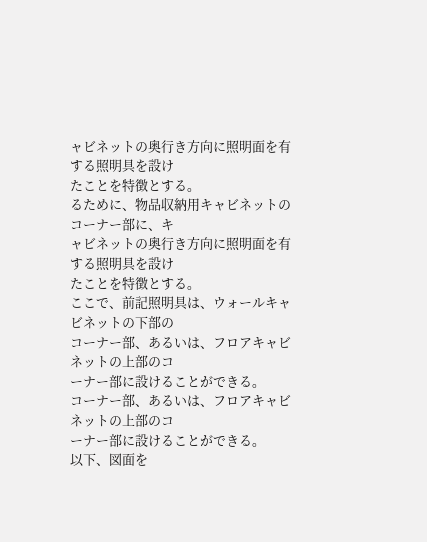ャビネットの奥行き方向に照明面を有する照明具を設け
たことを特徴とする。
るために、物品収納用キャビネットのコーナー部に、キ
ャビネットの奥行き方向に照明面を有する照明具を設け
たことを特徴とする。
ここで、前記照明具は、ウォールキャビネットの下部の
コーナー部、あるいは、フロアキャビネットの上部のコ
ーナー部に設けることができる。
コーナー部、あるいは、フロアキャビネットの上部のコ
ーナー部に設けることができる。
以下、図面を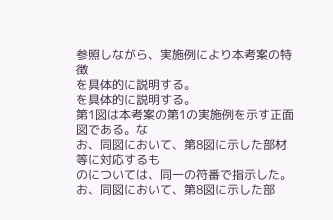参照しながら、実施例により本考案の特徴
を具体的に説明する。
を具体的に説明する。
第1図は本考案の第1の実施例を示す正面図である。な
お、同図において、第8図に示した部材等に対応するも
のについては、同一の符番で指示した。
お、同図において、第8図に示した部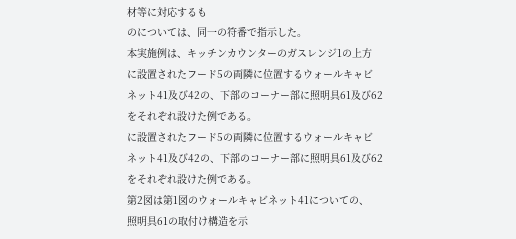材等に対応するも
のについては、同一の符番で指示した。
本実施例は、キッチンカウンターのガスレンジ1の上方
に設置されたフード5の両隣に位置するウォールキャビ
ネット41及び42の、下部のコーナー部に照明具61及び62
をそれぞれ設けた例である。
に設置されたフード5の両隣に位置するウォールキャビ
ネット41及び42の、下部のコーナー部に照明具61及び62
をそれぞれ設けた例である。
第2図は第1図のウォールキャビネット41についての、
照明具61の取付け構造を示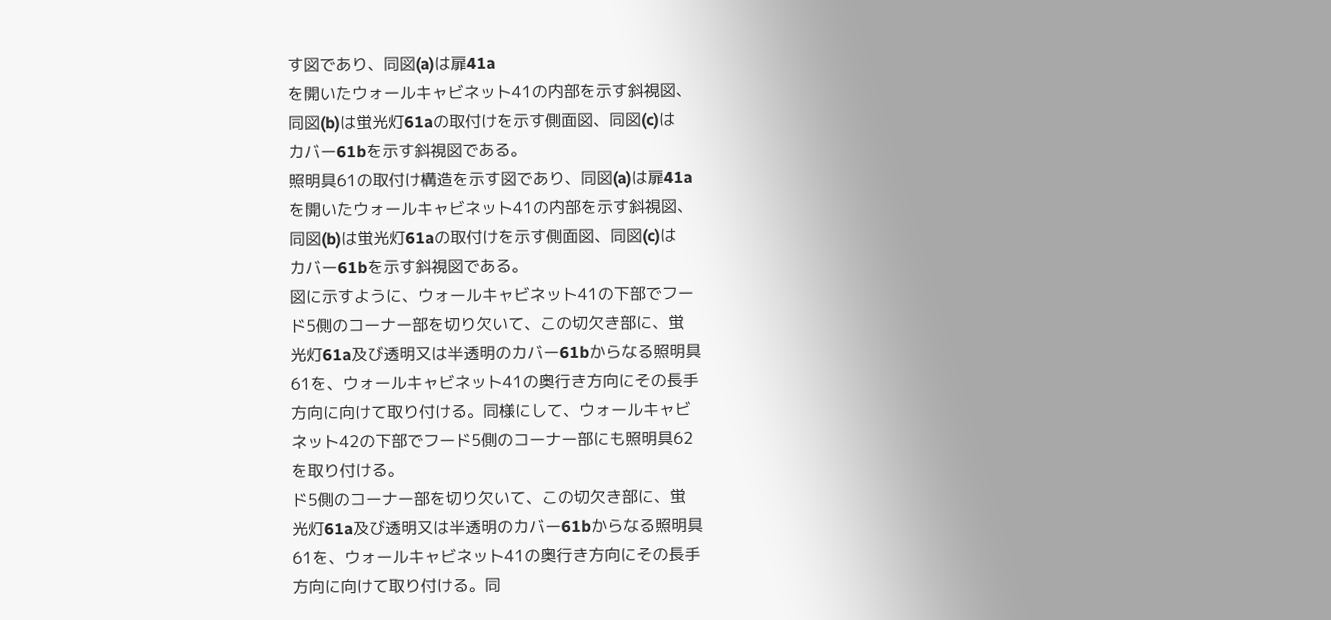す図であり、同図(a)は扉41a
を開いたウォールキャビネット41の内部を示す斜視図、
同図(b)は蛍光灯61aの取付けを示す側面図、同図(c)は
カバー61bを示す斜視図である。
照明具61の取付け構造を示す図であり、同図(a)は扉41a
を開いたウォールキャビネット41の内部を示す斜視図、
同図(b)は蛍光灯61aの取付けを示す側面図、同図(c)は
カバー61bを示す斜視図である。
図に示すように、ウォールキャビネット41の下部でフー
ド5側のコーナー部を切り欠いて、この切欠き部に、蛍
光灯61a及び透明又は半透明のカバー61bからなる照明具
61を、ウォールキャビネット41の奥行き方向にその長手
方向に向けて取り付ける。同様にして、ウォールキャビ
ネット42の下部でフード5側のコーナー部にも照明具62
を取り付ける。
ド5側のコーナー部を切り欠いて、この切欠き部に、蛍
光灯61a及び透明又は半透明のカバー61bからなる照明具
61を、ウォールキャビネット41の奥行き方向にその長手
方向に向けて取り付ける。同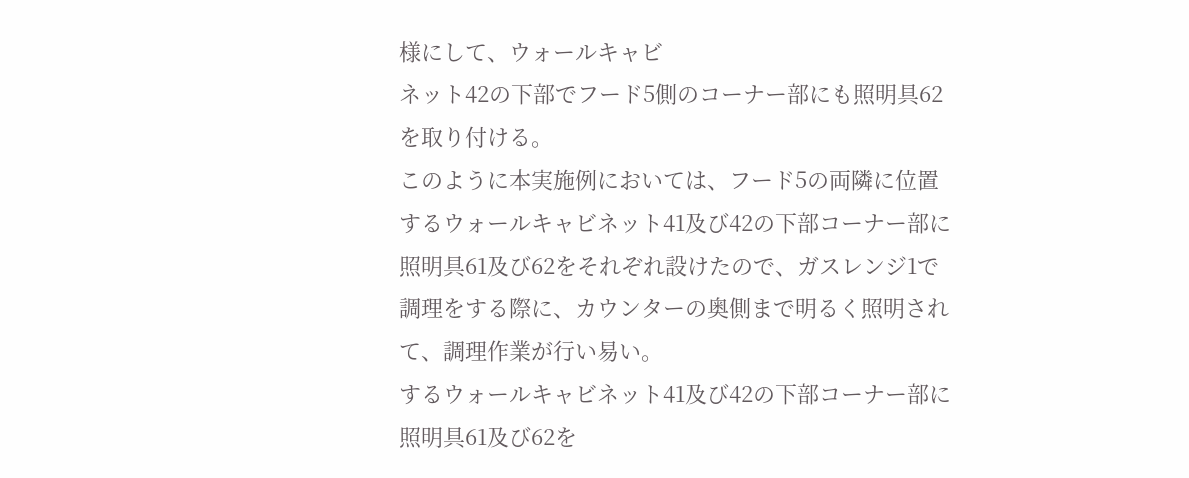様にして、ウォールキャビ
ネット42の下部でフード5側のコーナー部にも照明具62
を取り付ける。
このように本実施例においては、フード5の両隣に位置
するウォールキャビネット41及び42の下部コーナー部に
照明具61及び62をそれぞれ設けたので、ガスレンジ1で
調理をする際に、カウンターの奥側まで明るく照明され
て、調理作業が行い易い。
するウォールキャビネット41及び42の下部コーナー部に
照明具61及び62を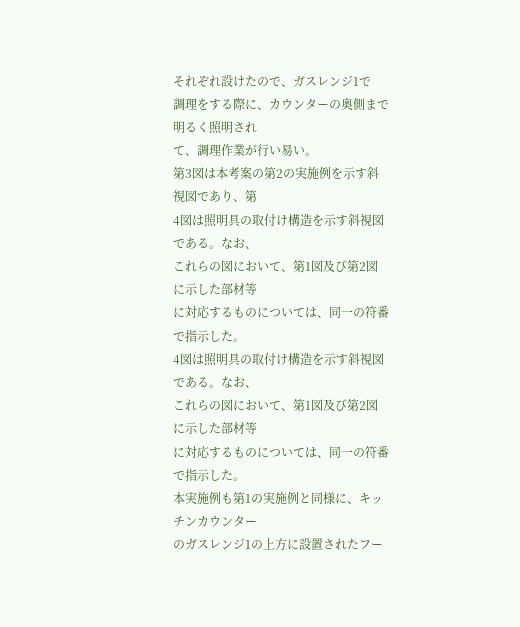それぞれ設けたので、ガスレンジ1で
調理をする際に、カウンターの奥側まで明るく照明され
て、調理作業が行い易い。
第3図は本考案の第2の実施例を示す斜視図であり、第
4図は照明具の取付け構造を示す斜視図である。なお、
これらの図において、第1図及び第2図に示した部材等
に対応するものについては、同一の符番で指示した。
4図は照明具の取付け構造を示す斜視図である。なお、
これらの図において、第1図及び第2図に示した部材等
に対応するものについては、同一の符番で指示した。
本実施例も第1の実施例と同様に、キッチンカウンター
のガスレンジ1の上方に設置されたフー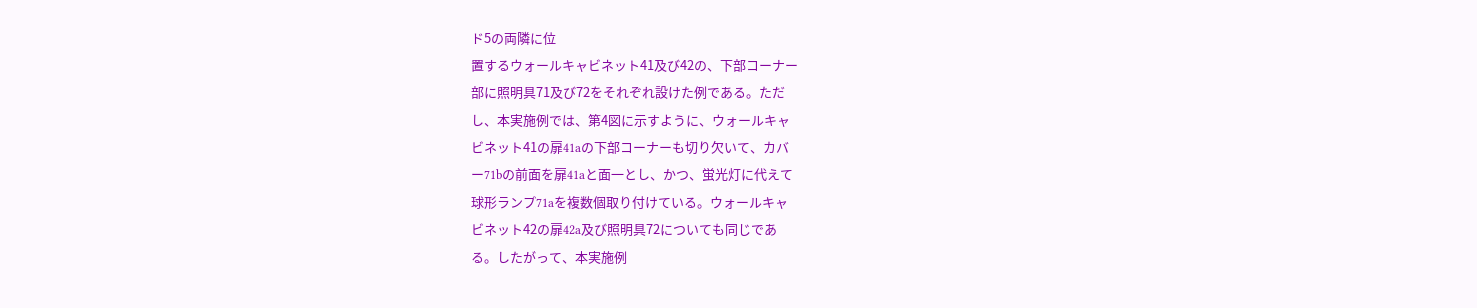ド5の両隣に位
置するウォールキャビネット41及び42の、下部コーナー
部に照明具71及び72をそれぞれ設けた例である。ただ
し、本実施例では、第4図に示すように、ウォールキャ
ビネット41の扉41aの下部コーナーも切り欠いて、カバ
ー71bの前面を扉41aと面一とし、かつ、蛍光灯に代えて
球形ランプ71aを複数個取り付けている。ウォールキャ
ビネット42の扉42a及び照明具72についても同じであ
る。したがって、本実施例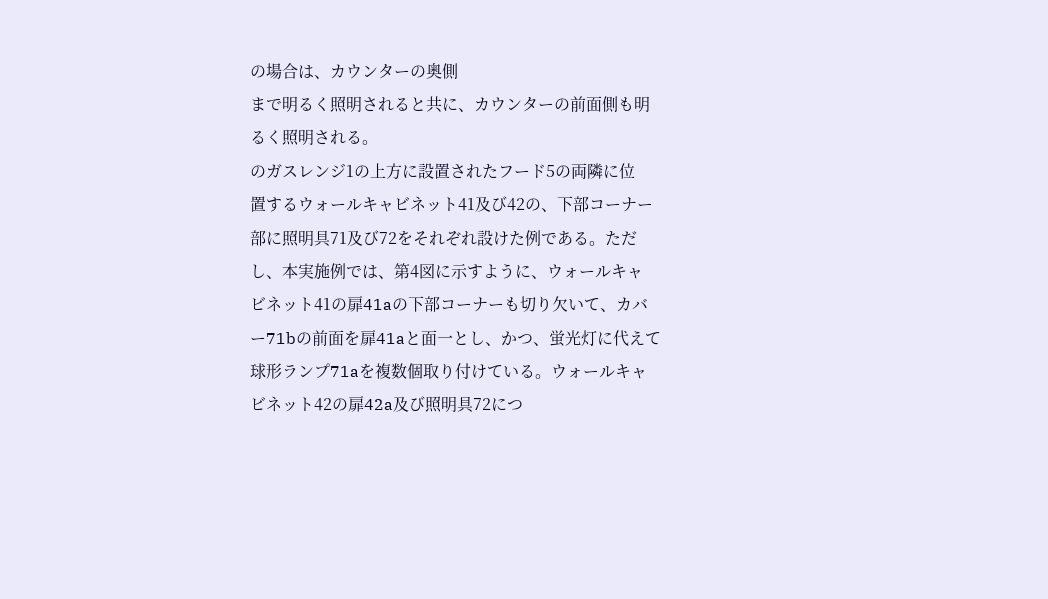の場合は、カウンターの奥側
まで明るく照明されると共に、カウンターの前面側も明
るく照明される。
のガスレンジ1の上方に設置されたフード5の両隣に位
置するウォールキャビネット41及び42の、下部コーナー
部に照明具71及び72をそれぞれ設けた例である。ただ
し、本実施例では、第4図に示すように、ウォールキャ
ビネット41の扉41aの下部コーナーも切り欠いて、カバ
ー71bの前面を扉41aと面一とし、かつ、蛍光灯に代えて
球形ランプ71aを複数個取り付けている。ウォールキャ
ビネット42の扉42a及び照明具72につ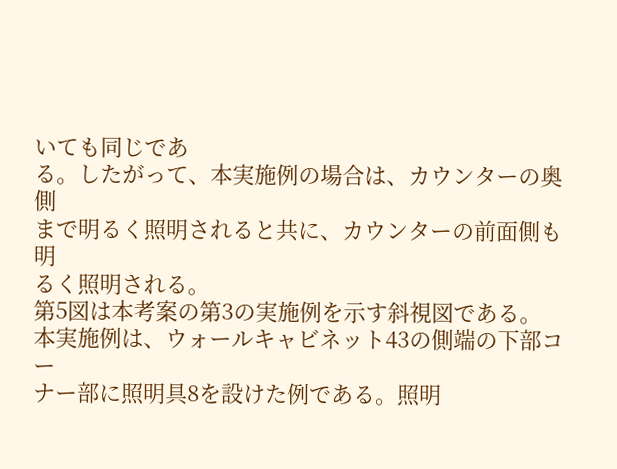いても同じであ
る。したがって、本実施例の場合は、カウンターの奥側
まで明るく照明されると共に、カウンターの前面側も明
るく照明される。
第5図は本考案の第3の実施例を示す斜視図である。
本実施例は、ウォールキャビネット43の側端の下部コー
ナー部に照明具8を設けた例である。照明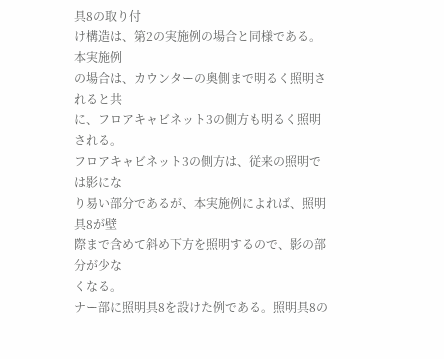具8の取り付
け構造は、第2の実施例の場合と同様である。本実施例
の場合は、カウンターの奥側まで明るく照明されると共
に、フロアキャビネット3の側方も明るく照明される。
フロアキャビネット3の側方は、従来の照明では影にな
り易い部分であるが、本実施例によれば、照明具8が壁
際まで含めて斜め下方を照明するので、影の部分が少な
くなる。
ナー部に照明具8を設けた例である。照明具8の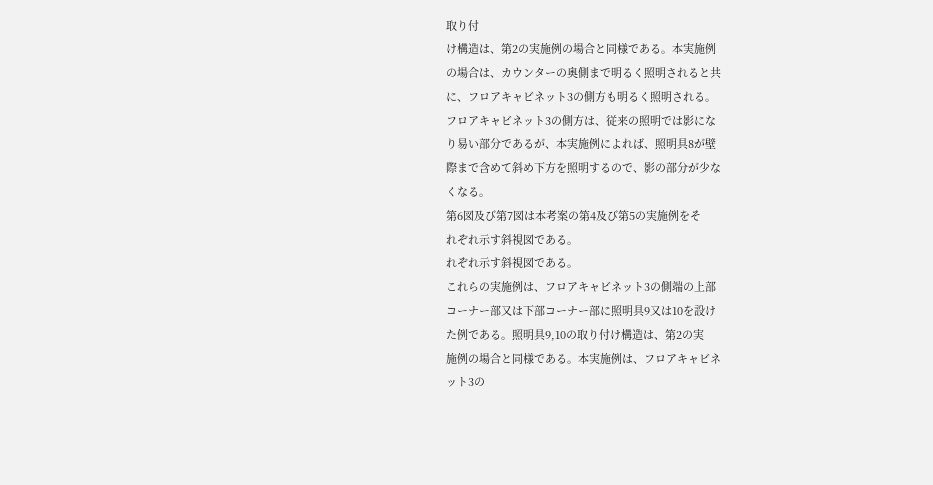取り付
け構造は、第2の実施例の場合と同様である。本実施例
の場合は、カウンターの奥側まで明るく照明されると共
に、フロアキャビネット3の側方も明るく照明される。
フロアキャビネット3の側方は、従来の照明では影にな
り易い部分であるが、本実施例によれば、照明具8が壁
際まで含めて斜め下方を照明するので、影の部分が少な
くなる。
第6図及び第7図は本考案の第4及び第5の実施例をそ
れぞれ示す斜視図である。
れぞれ示す斜視図である。
これらの実施例は、フロアキャビネット3の側端の上部
コーナー部又は下部コーナー部に照明具9又は10を設け
た例である。照明具9,10の取り付け構造は、第2の実
施例の場合と同様である。本実施例は、フロアキャビネ
ット3の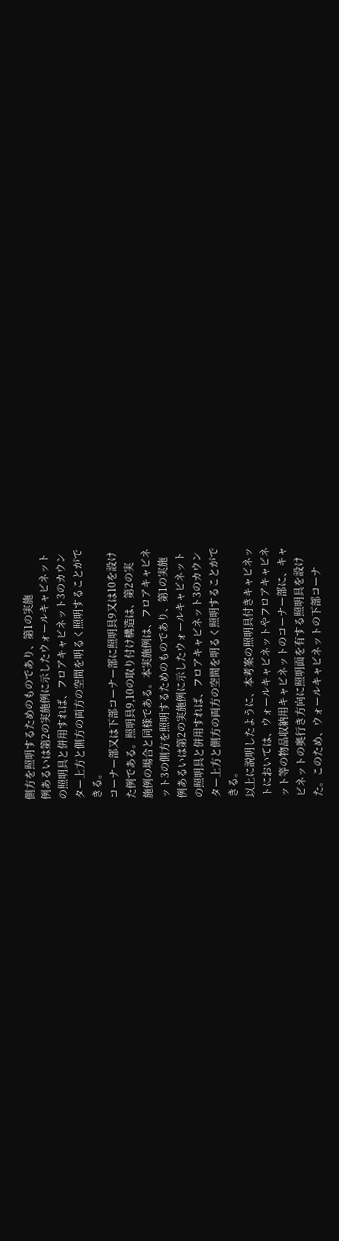側方を照明するためのものであり、第1の実施
例あるいは第2の実施例に示したウォールキャビネット
の照明具と併用すれば、フロアキャビネット3のカウン
ター上方と側方の両方の空間を明るく照明することがで
きる。
コーナー部又は下部コーナー部に照明具9又は10を設け
た例である。照明具9,10の取り付け構造は、第2の実
施例の場合と同様である。本実施例は、フロアキャビネ
ット3の側方を照明するためのものであり、第1の実施
例あるいは第2の実施例に示したウォールキャビネット
の照明具と併用すれば、フロアキャビネット3のカウン
ター上方と側方の両方の空間を明るく照明することがで
きる。
以上に説明したように、本考案の照明具付きキャビネッ
トにおいては、ウォールキャビネットやフロアキャビネ
ット等の物品収納用キャビネットのコーナー部に、キャ
ビネットの奥行き方向に照明面を有する照明具を設け
た。このため、ウォールキャビネットの下部コーナ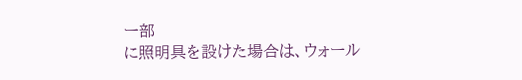ー部
に照明具を設けた場合は、ウォール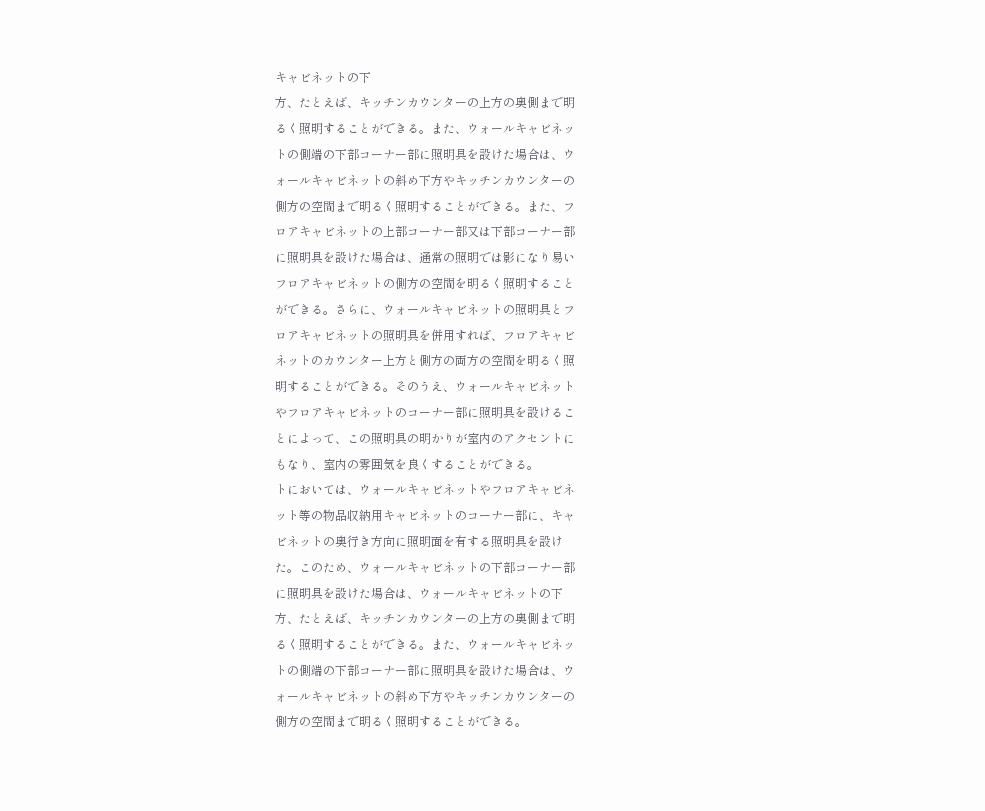キャビネットの下
方、たとえば、キッチンカウンターの上方の奥側まで明
るく照明することができる。また、ウォールキャビネッ
トの側端の下部コーナー部に照明具を設けた場合は、ウ
ォールキャビネットの斜め下方やキッチンカウンターの
側方の空間まで明るく照明することができる。また、フ
ロアキャビネットの上部コーナー部又は下部コーナー部
に照明具を設けた場合は、通常の照明では影になり易い
フロアキャビネットの側方の空間を明るく照明すること
ができる。さらに、ウォールキャビネットの照明具とフ
ロアキャビネットの照明具を併用すれば、フロアキャビ
ネットのカウンター上方と側方の両方の空間を明るく照
明することができる。そのうえ、ウォールキャビネット
やフロアキャビネットのコーナー部に照明具を設けるこ
とによって、この照明具の明かりが室内のアクセントに
もなり、室内の雰囲気を良くすることができる。
トにおいては、ウォールキャビネットやフロアキャビネ
ット等の物品収納用キャビネットのコーナー部に、キャ
ビネットの奥行き方向に照明面を有する照明具を設け
た。このため、ウォールキャビネットの下部コーナー部
に照明具を設けた場合は、ウォールキャビネットの下
方、たとえば、キッチンカウンターの上方の奥側まで明
るく照明することができる。また、ウォールキャビネッ
トの側端の下部コーナー部に照明具を設けた場合は、ウ
ォールキャビネットの斜め下方やキッチンカウンターの
側方の空間まで明るく照明することができる。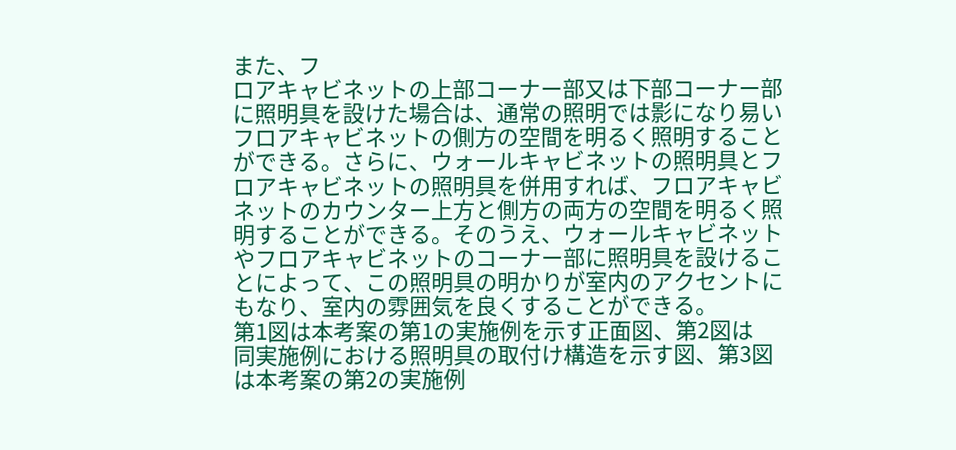また、フ
ロアキャビネットの上部コーナー部又は下部コーナー部
に照明具を設けた場合は、通常の照明では影になり易い
フロアキャビネットの側方の空間を明るく照明すること
ができる。さらに、ウォールキャビネットの照明具とフ
ロアキャビネットの照明具を併用すれば、フロアキャビ
ネットのカウンター上方と側方の両方の空間を明るく照
明することができる。そのうえ、ウォールキャビネット
やフロアキャビネットのコーナー部に照明具を設けるこ
とによって、この照明具の明かりが室内のアクセントに
もなり、室内の雰囲気を良くすることができる。
第1図は本考案の第1の実施例を示す正面図、第2図は
同実施例における照明具の取付け構造を示す図、第3図
は本考案の第2の実施例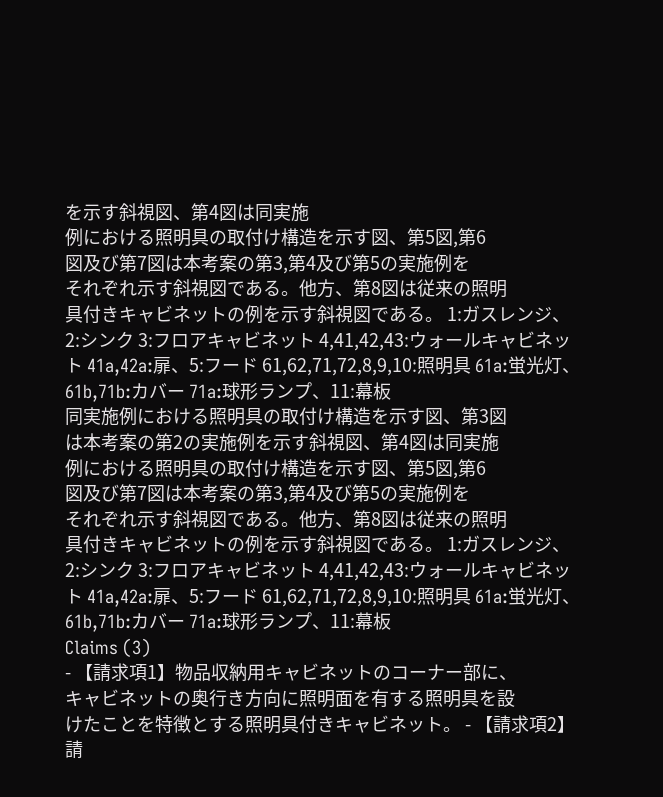を示す斜視図、第4図は同実施
例における照明具の取付け構造を示す図、第5図,第6
図及び第7図は本考案の第3,第4及び第5の実施例を
それぞれ示す斜視図である。他方、第8図は従来の照明
具付きキャビネットの例を示す斜視図である。 1:ガスレンジ、2:シンク 3:フロアキャビネット 4,41,42,43:ウォールキャビネット 41a,42a:扉、5:フード 61,62,71,72,8,9,10:照明具 61a:蛍光灯、61b,71b:カバー 71a:球形ランプ、11:幕板
同実施例における照明具の取付け構造を示す図、第3図
は本考案の第2の実施例を示す斜視図、第4図は同実施
例における照明具の取付け構造を示す図、第5図,第6
図及び第7図は本考案の第3,第4及び第5の実施例を
それぞれ示す斜視図である。他方、第8図は従来の照明
具付きキャビネットの例を示す斜視図である。 1:ガスレンジ、2:シンク 3:フロアキャビネット 4,41,42,43:ウォールキャビネット 41a,42a:扉、5:フード 61,62,71,72,8,9,10:照明具 61a:蛍光灯、61b,71b:カバー 71a:球形ランプ、11:幕板
Claims (3)
- 【請求項1】物品収納用キャビネットのコーナー部に、
キャビネットの奥行き方向に照明面を有する照明具を設
けたことを特徴とする照明具付きキャビネット。 - 【請求項2】請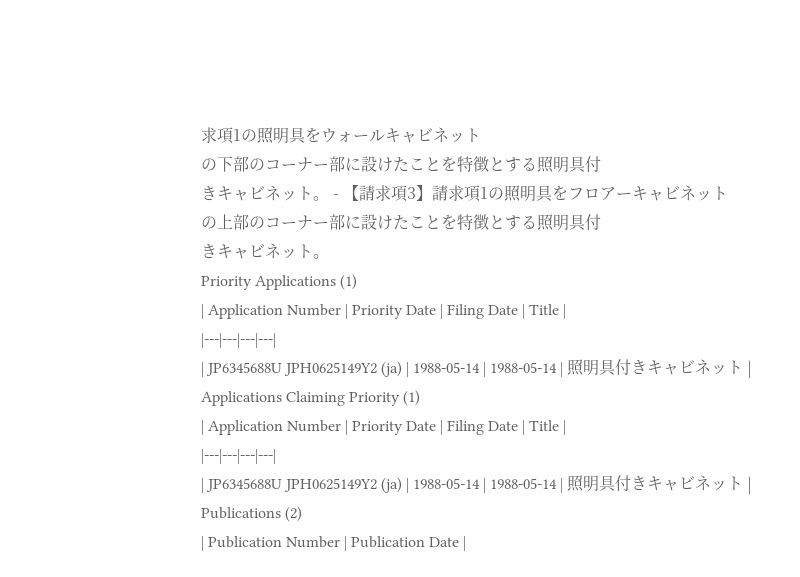求項1の照明具をウォールキャビネット
の下部のコーナー部に設けたことを特徴とする照明具付
きキャビネット。 - 【請求項3】請求項1の照明具をフロアーキャビネット
の上部のコーナー部に設けたことを特徴とする照明具付
きキャビネット。
Priority Applications (1)
| Application Number | Priority Date | Filing Date | Title |
|---|---|---|---|
| JP6345688U JPH0625149Y2 (ja) | 1988-05-14 | 1988-05-14 | 照明具付きキャビネット |
Applications Claiming Priority (1)
| Application Number | Priority Date | Filing Date | Title |
|---|---|---|---|
| JP6345688U JPH0625149Y2 (ja) | 1988-05-14 | 1988-05-14 | 照明具付きキャビネット |
Publications (2)
| Publication Number | Publication Date |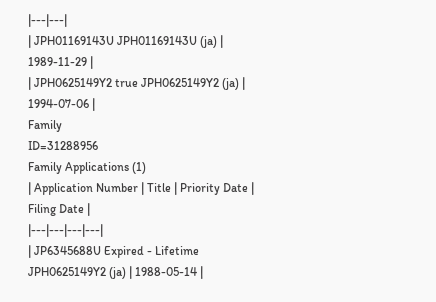|---|---|
| JPH01169143U JPH01169143U (ja) | 1989-11-29 |
| JPH0625149Y2 true JPH0625149Y2 (ja) | 1994-07-06 |
Family
ID=31288956
Family Applications (1)
| Application Number | Title | Priority Date | Filing Date |
|---|---|---|---|
| JP6345688U Expired - Lifetime JPH0625149Y2 (ja) | 1988-05-14 |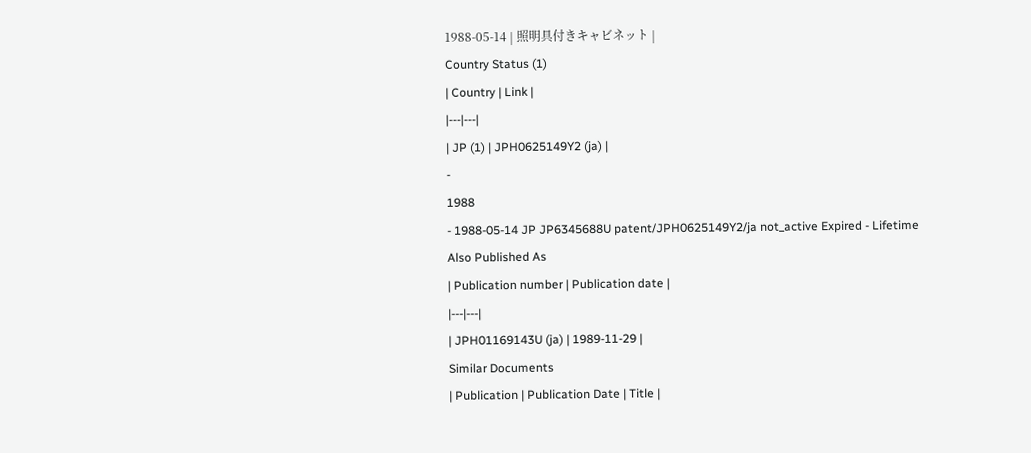1988-05-14 | 照明具付きキャビネット |
Country Status (1)
| Country | Link |
|---|---|
| JP (1) | JPH0625149Y2 (ja) |
-
1988
- 1988-05-14 JP JP6345688U patent/JPH0625149Y2/ja not_active Expired - Lifetime
Also Published As
| Publication number | Publication date |
|---|---|
| JPH01169143U (ja) | 1989-11-29 |
Similar Documents
| Publication | Publication Date | Title |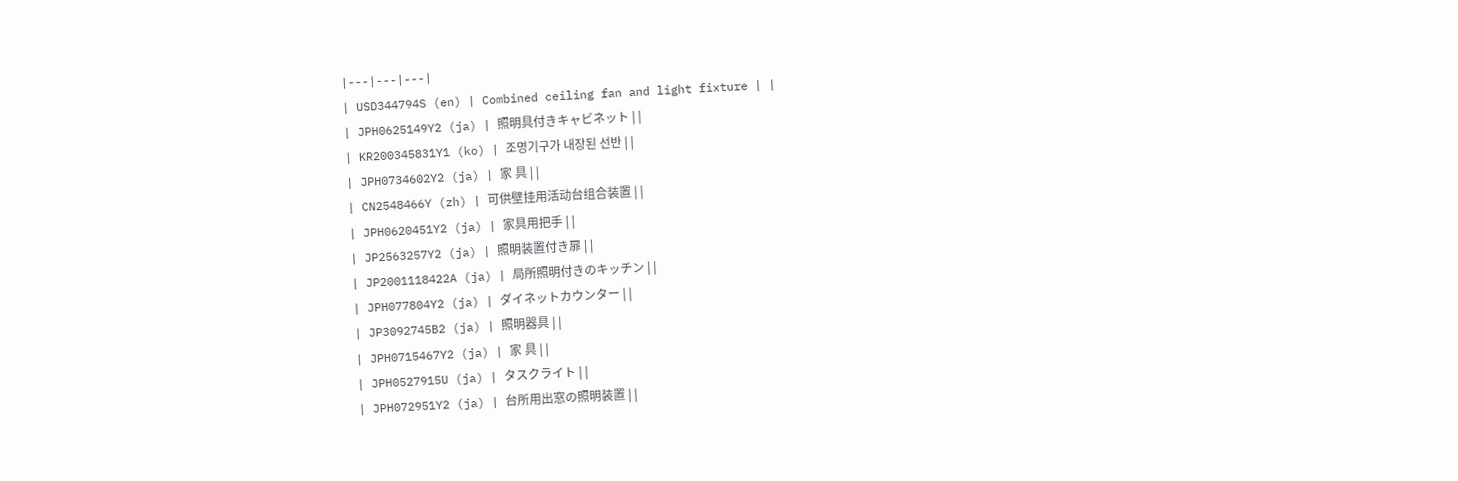|---|---|---|
| USD344794S (en) | Combined ceiling fan and light fixture | |
| JPH0625149Y2 (ja) | 照明具付きキャビネット | |
| KR200345831Y1 (ko) | 조명기구가 내장된 선반 | |
| JPH0734602Y2 (ja) | 家 具 | |
| CN2548466Y (zh) | 可供壁挂用活动台组合装置 | |
| JPH0620451Y2 (ja) | 家具用把手 | |
| JP2563257Y2 (ja) | 照明装置付き扉 | |
| JP2001118422A (ja) | 局所照明付きのキッチン | |
| JPH077804Y2 (ja) | ダイネットカウンター | |
| JP3092745B2 (ja) | 照明器具 | |
| JPH0715467Y2 (ja) | 家 具 | |
| JPH0527915U (ja) | タスクライト | |
| JPH072951Y2 (ja) | 台所用出窓の照明装置 | |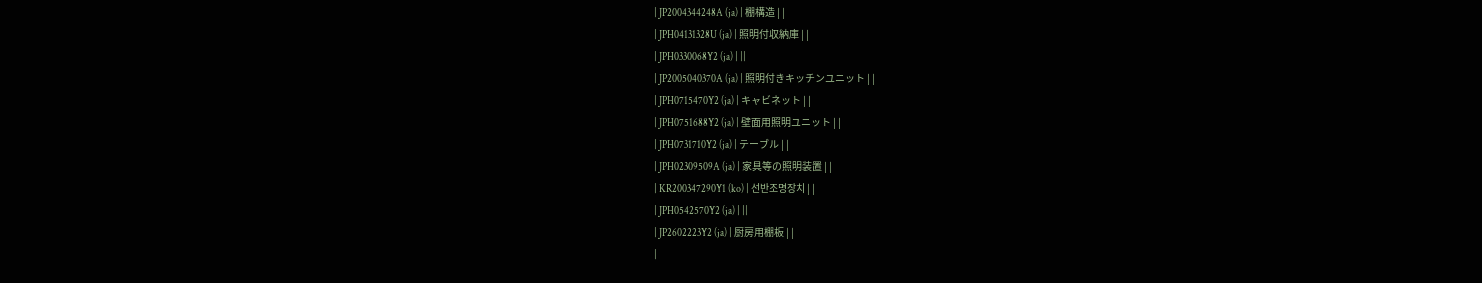| JP2004344248A (ja) | 棚構造 | |
| JPH04131328U (ja) | 照明付収納庫 | |
| JPH0330068Y2 (ja) | ||
| JP2005040370A (ja) | 照明付きキッチンユニット | |
| JPH0715470Y2 (ja) | キャビネット | |
| JPH0751688Y2 (ja) | 壁面用照明ユニット | |
| JPH0731710Y2 (ja) | テーブル | |
| JPH02309509A (ja) | 家具等の照明装置 | |
| KR200347290Y1 (ko) | 선반조명장치 | |
| JPH0542570Y2 (ja) | ||
| JP2602223Y2 (ja) | 厨房用棚板 | |
|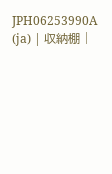JPH06253990A (ja) | 収納棚 |